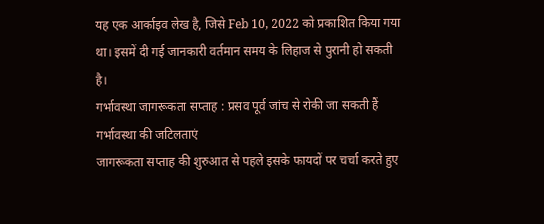यह एक आर्काइव लेख है, जिसे Feb 10, 2022 को प्रकाशित किया गया था। इसमें दी गई जानकारी वर्तमान समय के लिहाज से पुरानी हो सकती है।
गर्भावस्था जागरूकता सप्ताह : प्रसव पूर्व जांच से रोकी जा सकती हैं गर्भावस्था की जटिलताएं
जागरूकता सप्ताह की शुरुआत से पहले इसके फायदों पर चर्चा करते हुए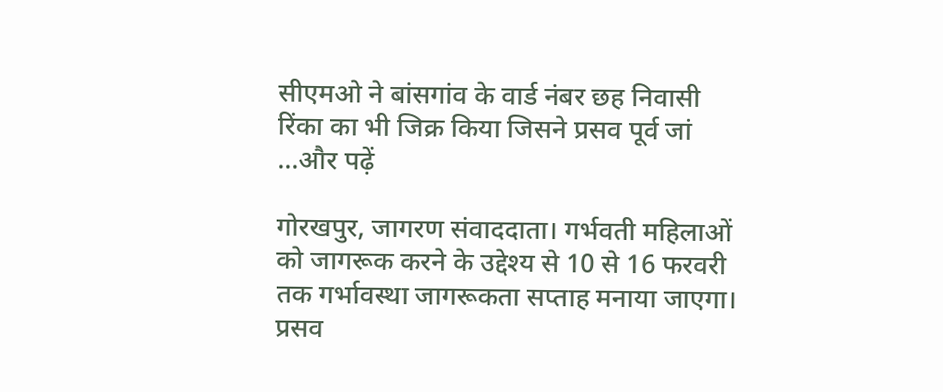सीएमओ ने बांसगांव के वार्ड नंबर छह निवासी रिंका का भी जिक्र किया जिसने प्रसव पूर्व जां ...और पढ़ें

गोरखपुर, जागरण संवाददाता। गर्भवती महिलाओं को जागरूक करने के उद्देश्य से 10 से 16 फरवरी तक गर्भावस्था जागरूकता सप्ताह मनाया जाएगा। प्रसव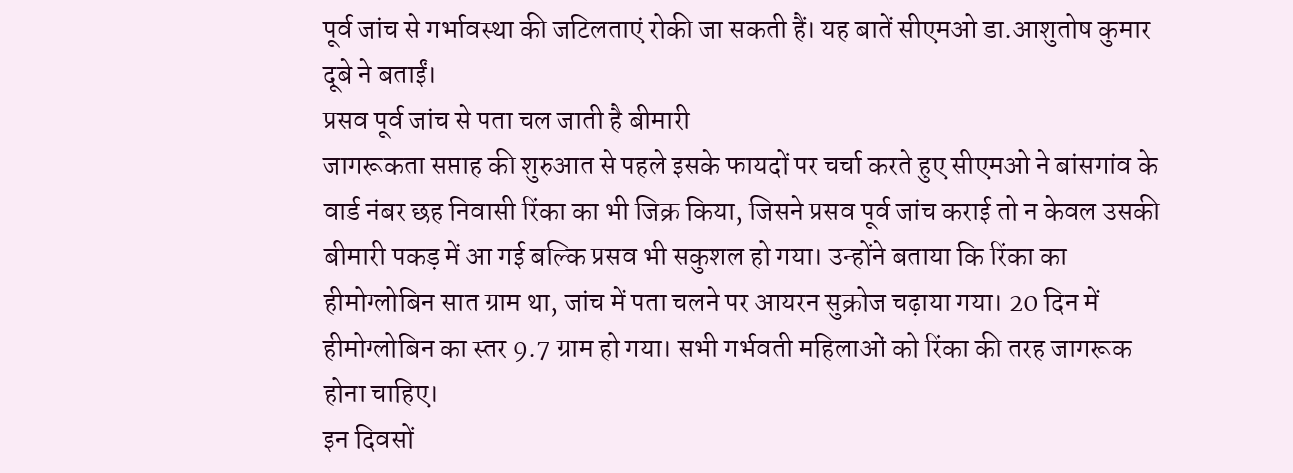पूर्व जांच से गर्भावस्था की जटिलताएं रोकी जा सकती हैं। यह बातें सीएमओ डा.आशुतोष कुमार दूबे ने बताईं।
प्रसव पूर्व जांच से पता चल जाती है बीमारी
जागरूकता सप्ताह की शुरुआत से पहले इसके फायदों पर चर्चा करते हुए सीएमओ ने बांसगांव के वार्ड नंबर छह निवासी रिंका का भी जिक्र किया, जिसने प्रसव पूर्व जांच कराई तो न केवल उसकी बीमारी पकड़ में आ गई बल्कि प्रसव भी सकुशल हो गया। उन्होंने बताया कि रिंका का हीमोग्लोबिन सात ग्राम था, जांच में पता चलने पर आयरन सुक्रोज चढ़ाया गया। 20 दिन में हीमोग्लोबिन का स्तर 9.7 ग्राम हो गया। सभी गर्भवती महिलाओं को रिंका की तरह जागरूक होना चाहिए।
इन दिवसों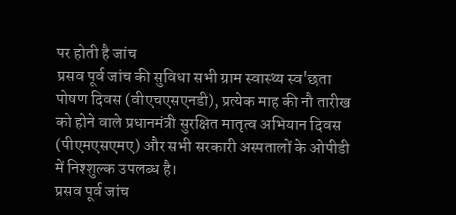पर होती है जांच
प्रसव पूर्व जांच की सुविधा सभी ग्राम स्वास्थ्य स्व'छता पोषण दिवस (वीएचएसएनडी), प्रत्येक माह की नौ तारीख को होने वाले प्रधानमंत्री सुरक्षित मातृत्व अभियान दिवस (पीएमएसएमए) और सभी सरकारी अस्पतालों के ओपीडी में निश्शुल्क उपलब्ध है।
प्रसव पूर्व जांच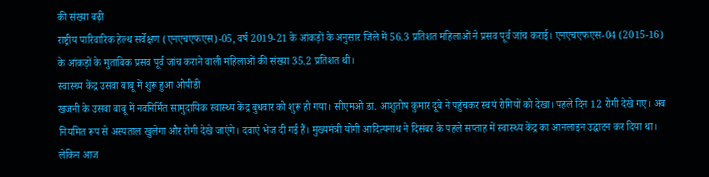की संख्या बढ़ी
राष्ट्रीय पारिवारिक हेल्थ सर्वेक्षण (एनएचएफएस)-05, वर्ष 2019-21 के आंकड़ों के अनुसार जिले में 56.3 प्रतिशत महिलाओं ने प्रसव पूर्व जांच कराई। एनएचएफएस-04 (2015-16) के आंकड़ों के मुताबिक प्रसव पूर्व जांच कराने वाली महिलाओं की संख्या 35.2 प्रतिशत थी।
स्वास्थ्य केंद्र उसवा बाबू में शुरू हुआ ओपीडी
खजनी के उसवा बाबू में नवनिर्मित सामुदायिक स्वास्थ्य केंद्र बुधवार को शुरू हो गया। सीएमओ डा. आशुतोष कुमार दूबे ने पहुंचकर स्वयं रोगियों को देखा। पहले दिन 12 रोगी देखे गए। अब नियमित रूप से अस्पताल खुलेगा और रोगी देखे जाएंगे। दवाएं भेज दी गई हैं। मुख्यमंत्री योगी आदित्यनाथ ने दिसंबर के पहले सप्ताह में स्वास्थ्य केंद्र का आनलाइन उद्घाटन कर दिया था। लेकिन आज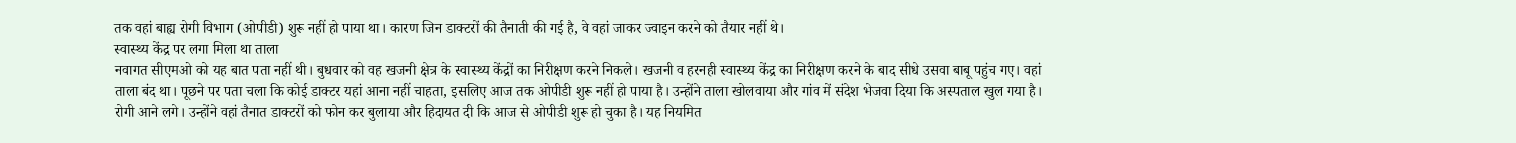तक वहां बाह्य रोगी विभाग (ओपीडी) शुरू नहीं हो पाया था। कारण जिन डाक्टरों की तैनाती की गई है, वे वहां जाकर ज्वाइन करने को तैयार नहीं थे।
स्वास्थ्य केंद्र पर लगा मिला था ताला
नवागत सीएमओ को यह बात पता नहीं थी। बुधवार को वह खजनी क्षेत्र के स्वास्थ्य केंद्रों का निरीक्षण करने निकले। खजनी व हरनही स्वास्थ्य केंद्र का निरीक्षण करने के बाद सीधे उसवा बाबू पहुंच गए। वहां ताला बंद था। पूछने पर पता चला कि कोई डाक्टर यहां आना नहीं चाहता, इसलिए आज तक ओपीडी शुरू नहीं हो पाया है। उन्होंने ताला खोलवाया और गांव में संदेश भेजवा दिया कि अस्पताल खुल गया है। रोगी आने लगे। उन्होंने वहां तैनात डाक्टरों को फोन कर बुलाया और हिदायत दी कि आज से ओपीडी शुरू हो चुका है। यह नियमित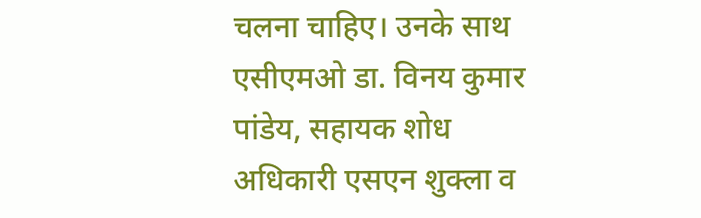चलना चाहिए। उनके साथ एसीएमओ डा. विनय कुमार पांडेय, सहायक शोध अधिकारी एसएन शुक्ला व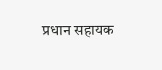प्रधान सहायक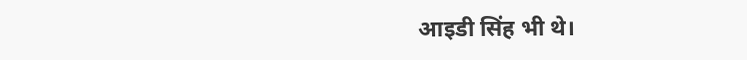आइडी सिंह भी थे।